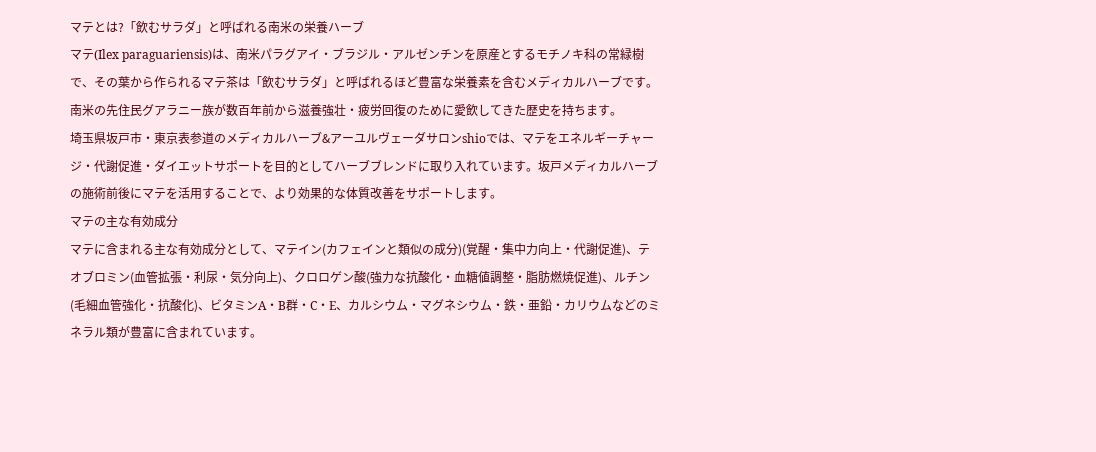マテとは?「飲むサラダ」と呼ばれる南米の栄養ハーブ
マテ(Ilex paraguariensis)は、南米パラグアイ・ブラジル・アルゼンチンを原産とするモチノキ科の常緑樹で、その葉から作られるマテ茶は「飲むサラダ」と呼ばれるほど豊富な栄養素を含むメディカルハーブです。南米の先住民グアラニー族が数百年前から滋養強壮・疲労回復のために愛飲してきた歴史を持ちます。
埼玉県坂戸市・東京表参道のメディカルハーブ&アーユルヴェーダサロンshioでは、マテをエネルギーチャージ・代謝促進・ダイエットサポートを目的としてハーブブレンドに取り入れています。坂戸メディカルハーブの施術前後にマテを活用することで、より効果的な体質改善をサポートします。
マテの主な有効成分
マテに含まれる主な有効成分として、マテイン(カフェインと類似の成分)(覚醒・集中力向上・代謝促進)、テオブロミン(血管拡張・利尿・気分向上)、クロロゲン酸(強力な抗酸化・血糖値調整・脂肪燃焼促進)、ルチン(毛細血管強化・抗酸化)、ビタミンA・B群・C・E、カルシウム・マグネシウム・鉄・亜鉛・カリウムなどのミネラル類が豊富に含まれています。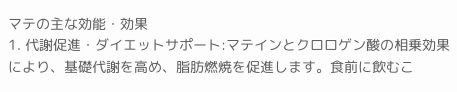マテの主な効能・効果
1. 代謝促進・ダイエットサポート:マテインとクロロゲン酸の相乗効果により、基礎代謝を高め、脂肪燃焼を促進します。食前に飲むこ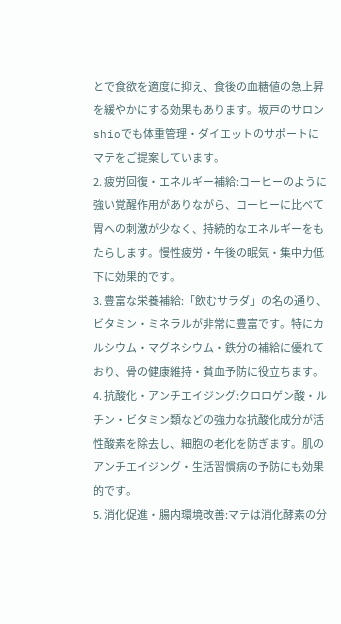とで食欲を適度に抑え、食後の血糖値の急上昇を緩やかにする効果もあります。坂戸のサロンshioでも体重管理・ダイエットのサポートにマテをご提案しています。
2. 疲労回復・エネルギー補給:コーヒーのように強い覚醒作用がありながら、コーヒーに比べて胃への刺激が少なく、持続的なエネルギーをもたらします。慢性疲労・午後の眠気・集中力低下に効果的です。
3. 豊富な栄養補給:「飲むサラダ」の名の通り、ビタミン・ミネラルが非常に豊富です。特にカルシウム・マグネシウム・鉄分の補給に優れており、骨の健康維持・貧血予防に役立ちます。
4. 抗酸化・アンチエイジング:クロロゲン酸・ルチン・ビタミン類などの強力な抗酸化成分が活性酸素を除去し、細胞の老化を防ぎます。肌のアンチエイジング・生活習慣病の予防にも効果的です。
5. 消化促進・腸内環境改善:マテは消化酵素の分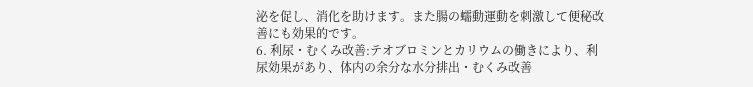泌を促し、消化を助けます。また腸の蠕動運動を刺激して便秘改善にも効果的です。
6. 利尿・むくみ改善:テオブロミンとカリウムの働きにより、利尿効果があり、体内の余分な水分排出・むくみ改善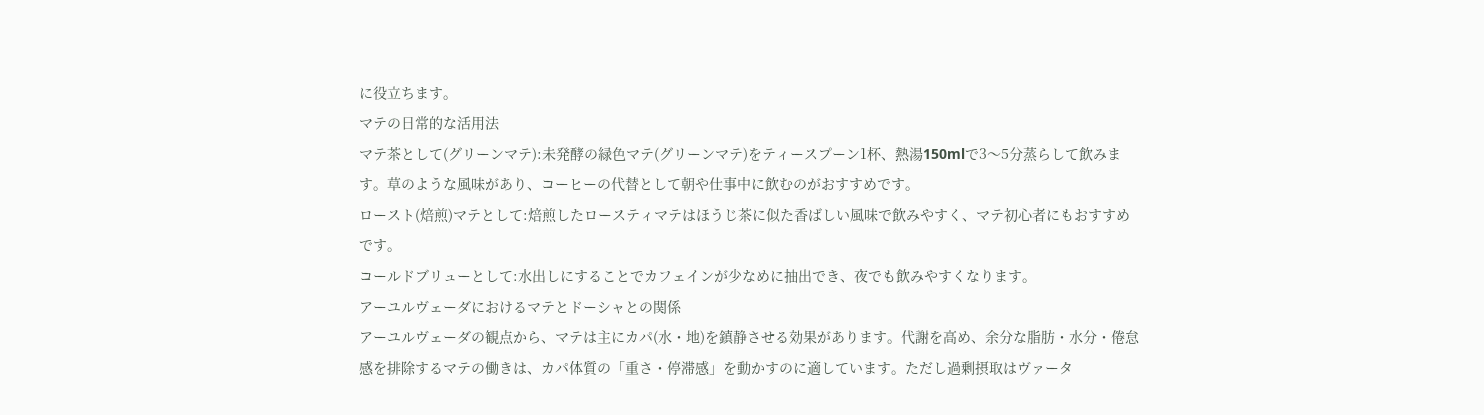に役立ちます。
マテの日常的な活用法
マテ茶として(グリーンマテ):未発酵の緑色マテ(グリーンマテ)をティースプーン1杯、熱湯150mlで3〜5分蒸らして飲みます。草のような風味があり、コーヒーの代替として朝や仕事中に飲むのがおすすめです。
ロースト(焙煎)マテとして:焙煎したロースティマテはほうじ茶に似た香ばしい風味で飲みやすく、マテ初心者にもおすすめです。
コールドブリューとして:水出しにすることでカフェインが少なめに抽出でき、夜でも飲みやすくなります。
アーユルヴェーダにおけるマテとドーシャとの関係
アーユルヴェーダの観点から、マテは主にカパ(水・地)を鎮静させる効果があります。代謝を高め、余分な脂肪・水分・倦怠感を排除するマテの働きは、カパ体質の「重さ・停滞感」を動かすのに適しています。ただし過剰摂取はヴァータ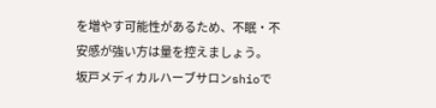を増やす可能性があるため、不眠・不安感が強い方は量を控えましょう。
坂戸メディカルハーブサロンshioで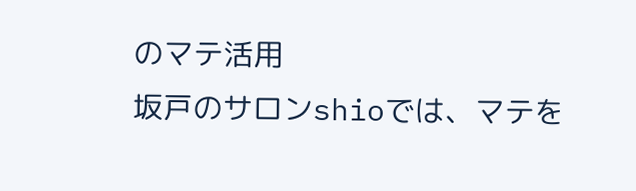のマテ活用
坂戸のサロンshioでは、マテを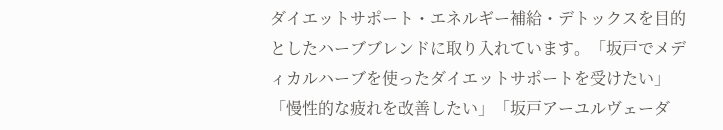ダイエットサポート・エネルギー補給・デトックスを目的としたハーブブレンドに取り入れています。「坂戸でメディカルハーブを使ったダイエットサポートを受けたい」「慢性的な疲れを改善したい」「坂戸アーユルヴェーダ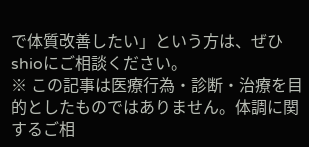で体質改善したい」という方は、ぜひshioにご相談ください。
※ この記事は医療行為・診断・治療を目的としたものではありません。体調に関するご相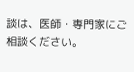談は、医師・専門家にご相談ください。